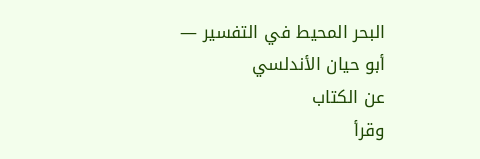البحر المحيط في التفسير — أبو حيان الأندلسي
عن الكتاب
وقرأ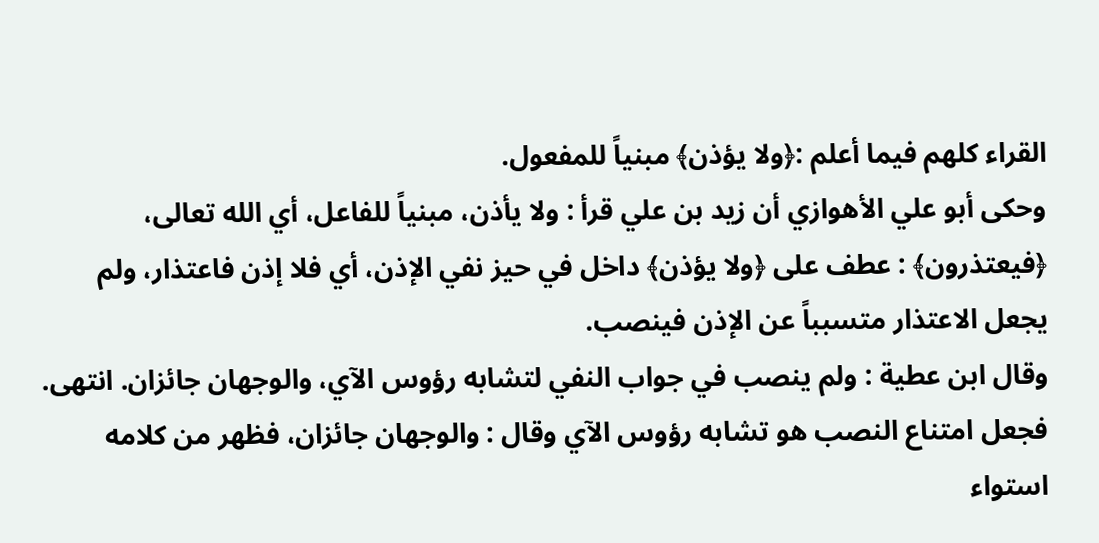القراء كلهم فيما أعلم :﴿ولا يؤذن﴾ مبنياً للمفعول.
وحكى أبو علي الأهوازي أن زيد بن علي قرأ : ولا يأذن، مبنياً للفاعل، أي الله تعالى، ﴿فيعتذرون﴾ : عطف على ﴿ولا يؤذن﴾ داخل في حيز نفي الإذن، أي فلا إذن فاعتذار، ولم يجعل الاعتذار متسبباً عن الإذن فينصب.
وقال ابن عطية : ولم ينصب في جواب النفي لتشابه رؤوس الآي، والوجهان جائزان. انتهى.
فجعل امتناع النصب هو تشابه رؤوس الآي وقال : والوجهان جائزان، فظهر من كلامه استواء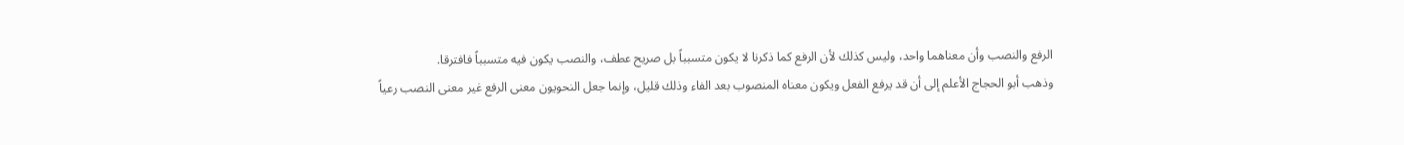الرفع والنصب وأن معناهما واحد، وليس كذلك لأن الرفع كما ذكرنا لا يكون متسبباً بل صريح عطف، والنصب يكون فيه متسبباً فافترقا.
وذهب أبو الحجاج الأعلم إلى أن قد يرفع الفعل ويكون معناه المنصوب بعد الفاء وذلك قليل، وإنما جعل النحويون معنى الرفع غير معنى النصب رعياً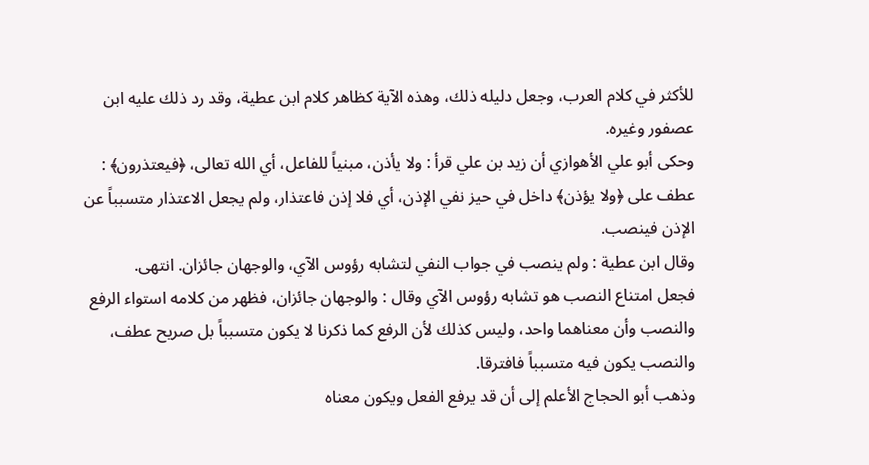للأكثر في كلام العرب، وجعل دليله ذلك، وهذه الآية كظاهر كلام ابن عطية، وقد رد ذلك عليه ابن عصفور وغيره.
وحكى أبو علي الأهوازي أن زيد بن علي قرأ : ولا يأذن، مبنياً للفاعل، أي الله تعالى، ﴿فيعتذرون﴾ : عطف على ﴿ولا يؤذن﴾ داخل في حيز نفي الإذن، أي فلا إذن فاعتذار، ولم يجعل الاعتذار متسبباً عن الإذن فينصب.
وقال ابن عطية : ولم ينصب في جواب النفي لتشابه رؤوس الآي، والوجهان جائزان. انتهى.
فجعل امتناع النصب هو تشابه رؤوس الآي وقال : والوجهان جائزان، فظهر من كلامه استواء الرفع والنصب وأن معناهما واحد، وليس كذلك لأن الرفع كما ذكرنا لا يكون متسبباً بل صريح عطف، والنصب يكون فيه متسبباً فافترقا.
وذهب أبو الحجاج الأعلم إلى أن قد يرفع الفعل ويكون معناه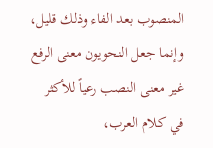المنصوب بعد الفاء وذلك قليل، وإنما جعل النحويون معنى الرفع غير معنى النصب رعياً للأكثر في كلام العرب،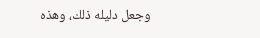وجعل دليله ذلك، وهذه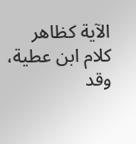الآية كظاهر كلام ابن عطية، وقد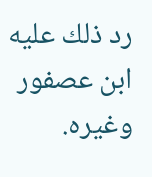رد ذلك عليه ابن عصفور وغيره.